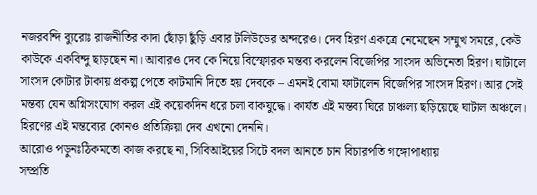নজরবন্দি ব্যুরোঃ রাজনীতির কাদা ছোঁড়া ছুঁড়ি এবার টলিউডের অন্দরেও। দেব হিরণ একত্রে নেমেছেন সম্মুখ সমরে, কেউ কাউকে একবিন্দু ছাড়ছেন না। আবারও দেব কে নিয়ে বিস্ফোরক মন্তব্য করলেন বিজেপির সাংসদ অভিনেতা হিরণ। ঘাটালে সাংসদ কোটার টাকায় প্রকল্প পেতে কাটমানি দিতে হয় দেবকে – এমনই বোমা ফাটালেন বিজেপির সাংসদ হিরণ। আর সেই মন্তব্য যেন অগ্নিসংযোগ করল এই কয়েকদিন ধরে চলা বাকযুদ্ধে। কার্যত এই মন্তব্য ঘিরে চাঞ্চল্য ছড়িয়েছে ঘাটাল অঞ্চলে। হিরণের এই মন্তব্যের কোনও প্রতিক্রিয়া দেব এখনো দেননি।
আরোও পড়ুনঃঠিকমতো কাজ করছে না, সিবিআইয়ের সিটে বদল আনতে চান বিচারপতি গঙ্গোপাধ্যায়
সম্প্রতি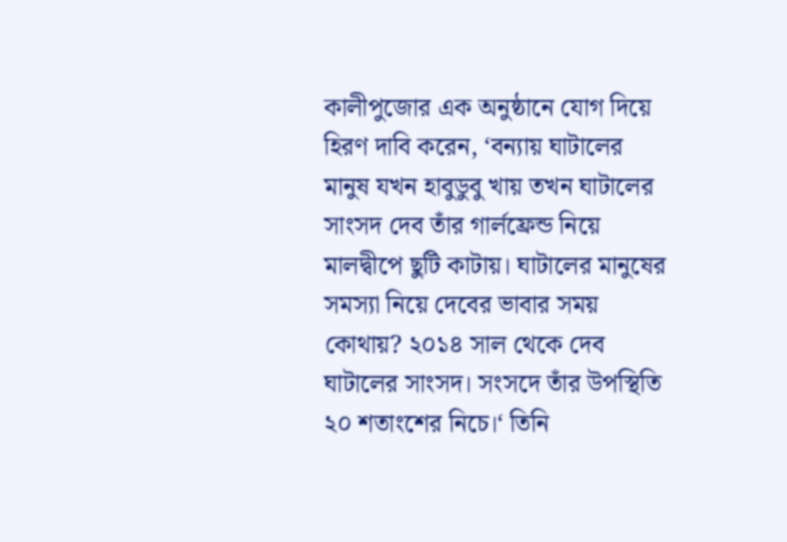কালীপুজোর এক অনুষ্ঠানে যোগ দিয়ে হিরণ দাবি করেন, ‘বন্যায় ঘাটালের মানুষ যখন হাবুডুবু খায় তখন ঘাটালের সাংসদ দেব তাঁর গার্লফ্রেন্ড নিয়ে মালদ্বীপে ছুটি কাটায়। ঘাটালের মানুষের সমস্যা নিয়ে দেবের ভাবার সময় কোথায়? ২০১৪ সাল থেকে দেব ঘাটালের সাংসদ। সংসদে তাঁর উপস্থিতি ২০ শতাংশের নিচে।‘ তিনি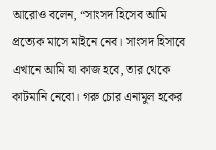আরোও বলেন, “সাংসদ হিসেব আমি প্রত্যেক মাসে মাইনে নেব। সাংসদ হিসাবে এখানে আমি যা কাজ হবে, তার থেকে কাটমানি নেবো। গরু চোর এনামুল হকের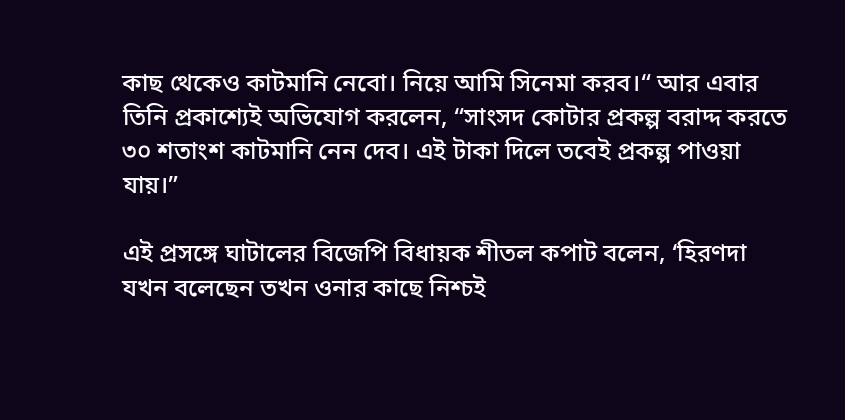কাছ থেকেও কাটমানি নেবো। নিয়ে আমি সিনেমা করব।“ আর এবার তিনি প্রকাশ্যেই অভিযোগ করলেন, “সাংসদ কোটার প্রকল্প বরাদ্দ করতে ৩০ শতাংশ কাটমানি নেন দেব। এই টাকা দিলে তবেই প্রকল্প পাওয়া যায়।”

এই প্রসঙ্গে ঘাটালের বিজেপি বিধায়ক শীতল কপাট বলেন, ‘হিরণদা যখন বলেছেন তখন ওনার কাছে নিশ্চই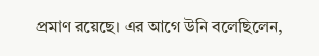প্রমাণ রয়েছে। এর আগে উনি বলেছিলেন,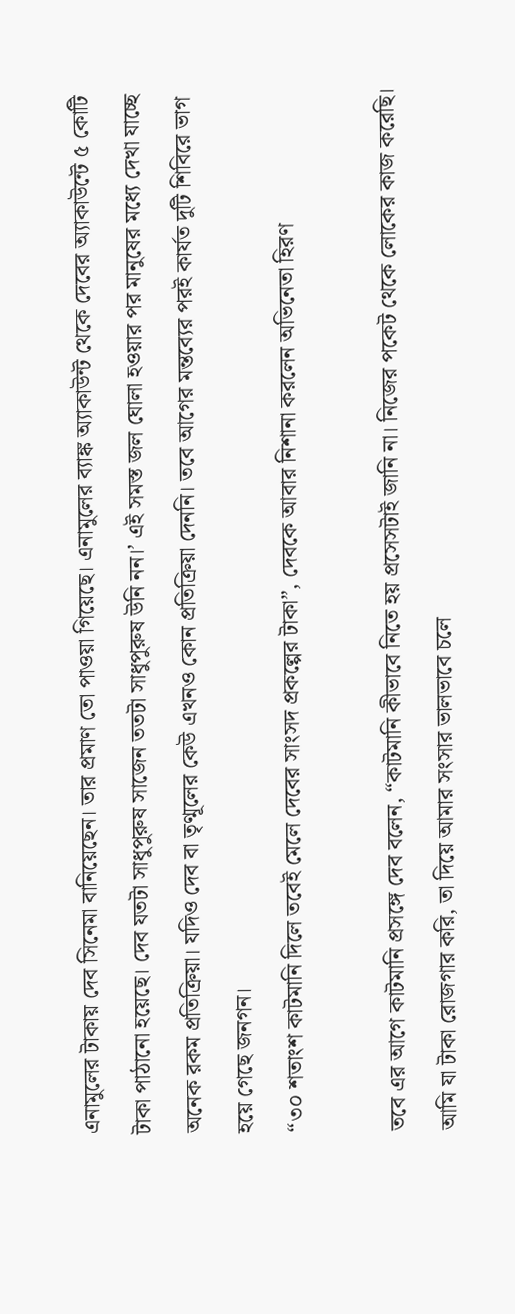এনামুলের টাকায় দেব সিনেমা বানিয়েছেন। তার প্রমাণ তো পাওয়া গিয়েছে। এনামুলের ব্যাঙ্ক অ্যাকাউন্ট থেকে দেবের অ্যাকাউন্টে ৫ কোটি টাকা পাঠানো হয়েছে। দেব যতটা সাধুপুরুষ সাজেন ততটা সাধুপুরুষ উনি নন।’ এই সমস্ত জল ঘোলা হওয়ার পর মানুষের মধ্যে দেখা যাচ্ছে অনেক রকম প্রতিক্রিয়া। যদিও দেব বা তৃণ্মূলের কেউ এখনও কোন প্রতিক্রিয়া দেননি। তবে আগের মন্তব্যের পরই কার্যত দুটি শিবিরে ভাগ হয়ে গেছে জনগন।
“৩০ শতাংশ কাটমানি দিলে তবেই মেলে দেবের সাংসদ প্রকল্পের টাকা”, দেবকে আবার নিশানা করলেন অভিনেতা হিরণ

তবে এর আগে কাটমানি প্রসঙ্গে দেব বলেন, “কাটমানি কীভাবে নিতে হয় প্রসেসটাই জানি না। নিজের পকেট থেকে লোকের কাজ করেছি। আমি যা টাকা রোজগার করি, তা দিয়ে আমার সংসার ভালভাবে চলে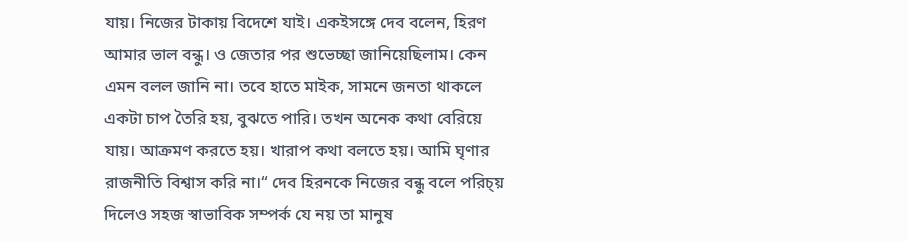যায়। নিজের টাকায় বিদেশে যাই। একইসঙ্গে দেব বলেন, হিরণ আমার ভাল বন্ধু। ও জেতার পর শুভেচ্ছা জানিয়েছিলাম। কেন এমন বলল জানি না। তবে হাতে মাইক, সামনে জনতা থাকলে একটা চাপ তৈরি হয়, বুঝতে পারি। তখন অনেক কথা বেরিয়ে যায়। আক্রমণ করতে হয়। খারাপ কথা বলতে হয়। আমি ঘৃণার রাজনীতি বিশ্বাস করি না।“ দেব হিরনকে নিজের বন্ধু বলে পরিচ্য় দিলেও সহজ স্বাভাবিক সম্পর্ক যে নয় তা মানুষ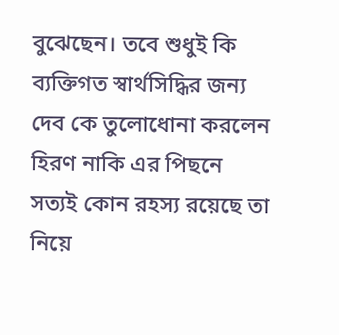বুঝেছেন। তবে শুধুই কি ব্যক্তিগত স্বার্থসিদ্ধির জন্য দেব কে তুলোধোনা করলেন হিরণ নাকি এর পিছনে সত্যই কোন রহস্য রয়েছে তা নিয়ে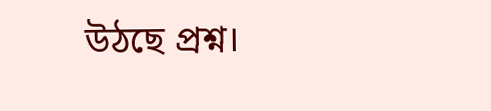উঠছে প্রশ্ন।